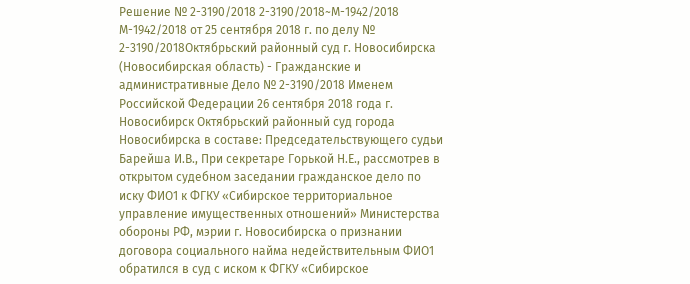Решение № 2-3190/2018 2-3190/2018~М-1942/2018 М-1942/2018 от 25 сентября 2018 г. по делу № 2-3190/2018Октябрьский районный суд г. Новосибирска (Новосибирская область) - Гражданские и административные Дело № 2-3190/2018 Именем Российской Федерации 26 сентября 2018 года г. Новосибирск Октябрьский районный суд города Новосибирска в составе: Председательствующего судьи Барейша И.В., При секретаре Горькой Н.Е., рассмотрев в открытом судебном заседании гражданское дело по иску ФИО1 к ФГКУ «Сибирское территориальное управление имущественных отношений» Министерства обороны РФ, мэрии г. Новосибирска о признании договора социального найма недействительным ФИО1 обратился в суд с иском к ФГКУ «Сибирское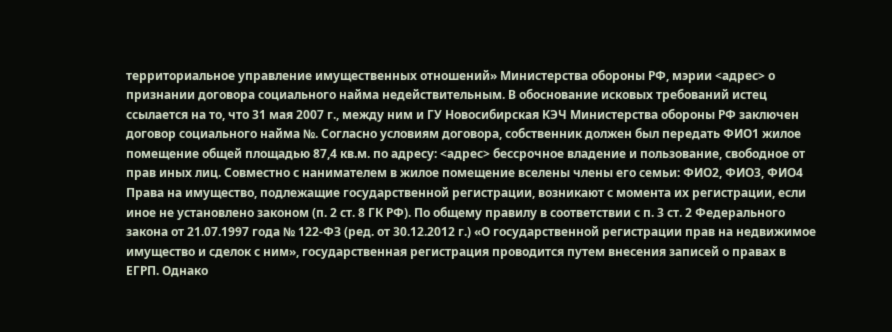территориальное управление имущественных отношений» Министерства обороны РФ, мэрии <адрес> о признании договора социального найма недействительным. В обоснование исковых требований истец ссылается на то, что 31 мая 2007 г., между ним и ГУ Новосибирская КЭЧ Министерства обороны РФ заключен договор социального найма №. Согласно условиям договора, собственник должен был передать ФИО1 жилое помещение общей площадью 87,4 кв.м. по адресу: <адрес> бессрочное владение и пользование, свободное от прав иных лиц. Совместно с нанимателем в жилое помещение вселены члены его семьи: ФИО2, ФИО3, ФИО4 Права на имущество, подлежащие государственной регистрации, возникают с момента их регистрации, если иное не установлено законом (п. 2 ст. 8 ГК РФ). По общему правилу в соответствии с п. 3 ст. 2 Федерального закона от 21.07.1997 года № 122-ФЗ (ред. от 30.12.2012 г.) «О государственной регистрации прав на недвижимое имущество и сделок с ним», государственная регистрация проводится путем внесения записей о правах в ЕГРП. Однако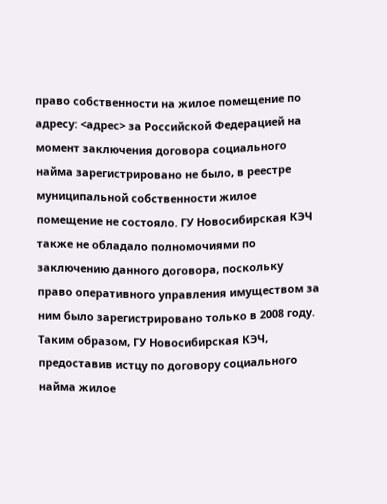право собственности на жилое помещение по адресу: <адрес> за Российской Федерацией на момент заключения договора социального найма зарегистрировано не было, в реестре муниципальной собственности жилое помещение не состояло. ГУ Новосибирская КЭЧ также не обладало полномочиями по заключению данного договора, поскольку право оперативного управления имуществом за ним было зарегистрировано только в 2008 году. Таким образом, ГУ Новосибирская КЭЧ, предоставив истцу по договору социального найма жилое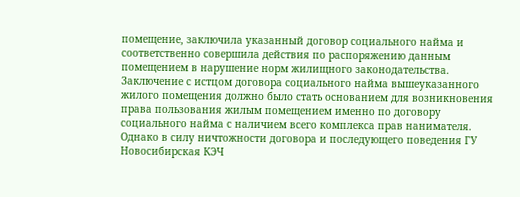помещение, заключила указанный договор социального найма и соответственно совершила действия по распоряжению данным помещением в нарушение норм жилищного законодательства. Заключение с истцом договора социального найма вышеуказанного жилого помещения должно было стать основанием для возникновения права пользования жилым помещением именно по договору социального найма с наличием всего комплекса прав нанимателя. Однако в силу ничтожности договора и последующего поведения ГУ Новосибирская КЭЧ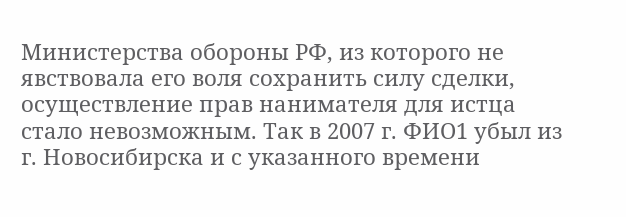Министерства обороны РФ, из которого не явствовала его воля сохранить силу сделки, осуществление прав нанимателя для истца стало невозможным. Так в 2007 г. ФИО1 убыл из г. Новосибирска и с указанного времени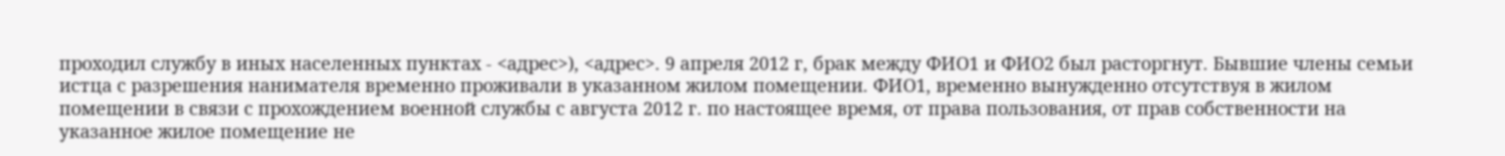проходил службу в иных населенных пунктах - <адрес>), <адрес>. 9 апреля 2012 г, брак между ФИО1 и ФИО2 был расторгнут. Бывшие члены семьи истца с разрешения нанимателя временно проживали в указанном жилом помещении. ФИО1, временно вынужденно отсутствуя в жилом помещении в связи с прохождением военной службы с августа 2012 г. по настоящее время, от права пользования, от прав собственности на указанное жилое помещение не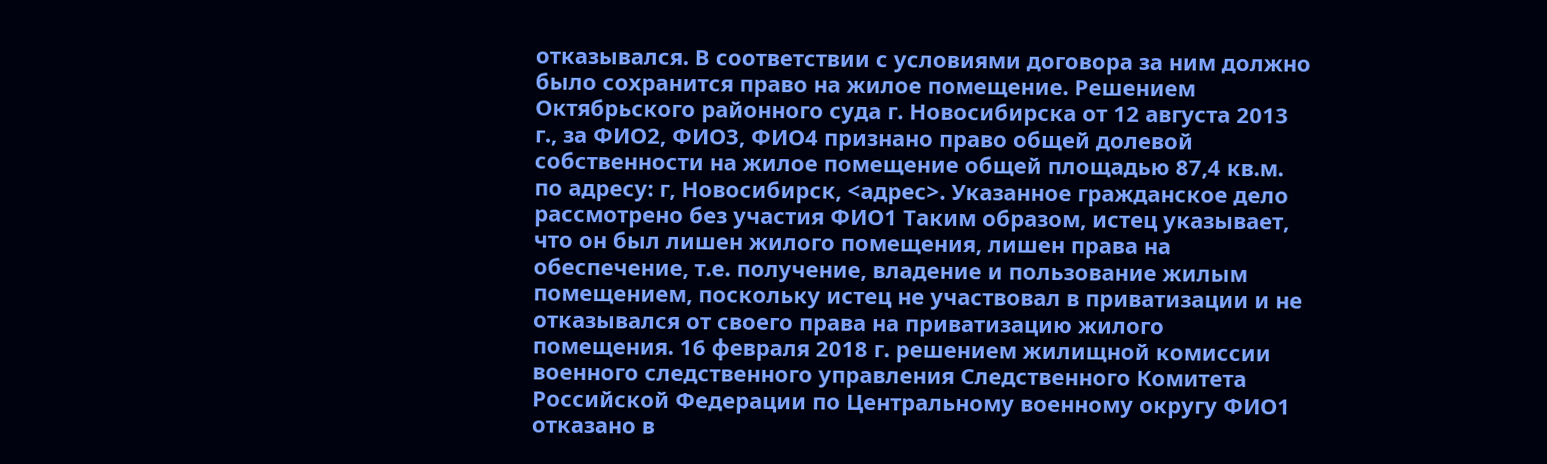отказывался. В соответствии с условиями договора за ним должно было сохранится право на жилое помещение. Решением Октябрьского районного суда г. Новосибирска от 12 августа 2013 г., за ФИО2, ФИО3, ФИО4 признано право общей долевой собственности на жилое помещение общей площадью 87,4 кв.м. по адресу: г, Новосибирск, <адрес>. Указанное гражданское дело рассмотрено без участия ФИО1 Таким образом, истец указывает, что он был лишен жилого помещения, лишен права на обеспечение, т.е. получение, владение и пользование жилым помещением, поскольку истец не участвовал в приватизации и не отказывался от своего права на приватизацию жилого помещения. 16 февраля 2018 г. решением жилищной комиссии военного следственного управления Следственного Комитета Российской Федерации по Центральному военному округу ФИО1 отказано в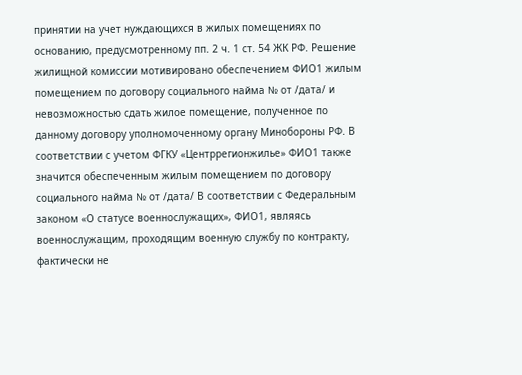принятии на учет нуждающихся в жилых помещениях по основанию, предусмотренному пп. 2 ч. 1 ст. 54 ЖК РФ. Решение жилищной комиссии мотивировано обеспечением ФИО1 жилым помещением по договору социального найма № от /дата/ и невозможностью сдать жилое помещение, полученное по данному договору уполномоченному органу Минобороны РФ. В соответствии с учетом ФГКУ «Центррегионжилье» ФИО1 также значится обеспеченным жилым помещением по договору социального найма № от /дата/ В соответствии с Федеральным законом «О статусе военнослужащих», ФИО1, являясь военнослужащим, проходящим военную службу по контракту, фактически не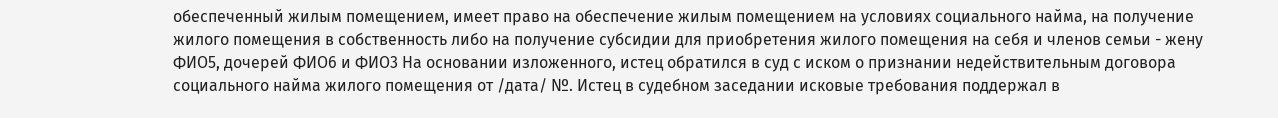обеспеченный жилым помещением, имеет право на обеспечение жилым помещением на условиях социального найма, на получение жилого помещения в собственность либо на получение субсидии для приобретения жилого помещения на себя и членов семьи - жену ФИО5, дочерей ФИО6 и ФИО3 На основании изложенного, истец обратился в суд с иском о признании недействительным договора социального найма жилого помещения от /дата/ №. Истец в судебном заседании исковые требования поддержал в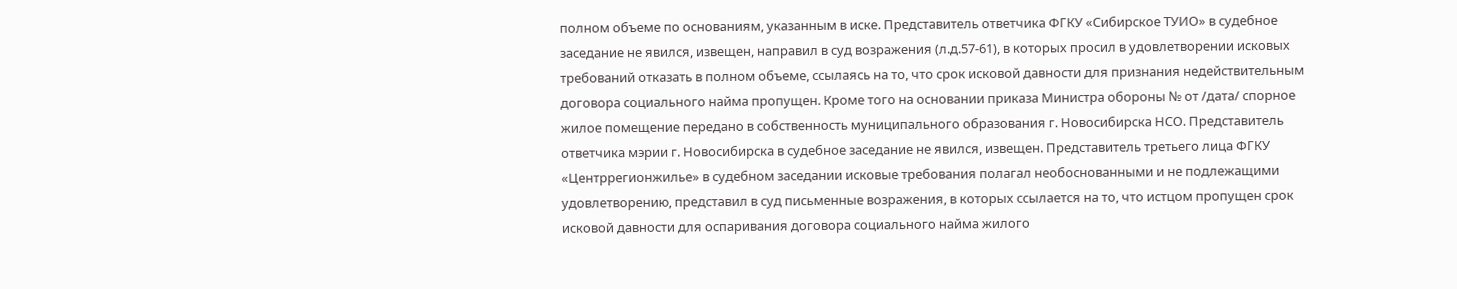полном объеме по основаниям, указанным в иске. Представитель ответчика ФГКУ «Сибирское ТУИО» в судебное заседание не явился, извещен, направил в суд возражения (л.д.57-61), в которых просил в удовлетворении исковых требований отказать в полном объеме, ссылаясь на то, что срок исковой давности для признания недействительным договора социального найма пропущен. Кроме того на основании приказа Министра обороны № от /дата/ спорное жилое помещение передано в собственность муниципального образования г. Новосибирска НСО. Представитель ответчика мэрии г. Новосибирска в судебное заседание не явился, извещен. Представитель третьего лица ФГКУ «Центррегионжилье» в судебном заседании исковые требования полагал необоснованными и не подлежащими удовлетворению, представил в суд письменные возражения, в которых ссылается на то, что истцом пропущен срок исковой давности для оспаривания договора социального найма жилого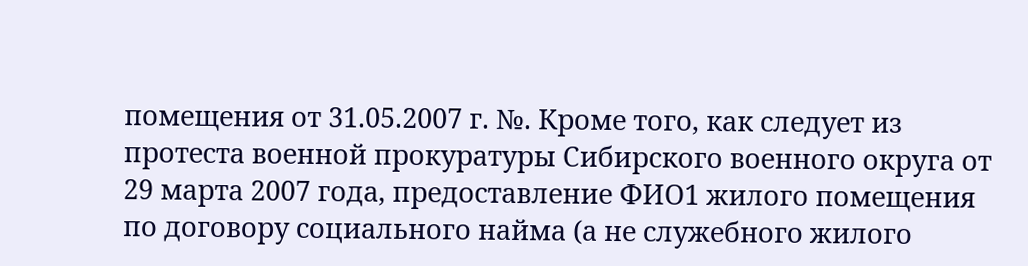помещения от 31.05.2007 г. №. Кроме того, как следует из протеста военной прокуратуры Сибирского военного округа от 29 марта 2007 года, предоставление ФИО1 жилого помещения по договору социального найма (а не служебного жилого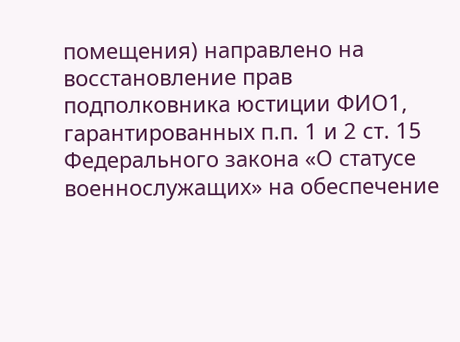помещения) направлено на восстановление прав подполковника юстиции ФИО1, гарантированных п.п. 1 и 2 ст. 15 Федерального закона «О статусе военнослужащих» на обеспечение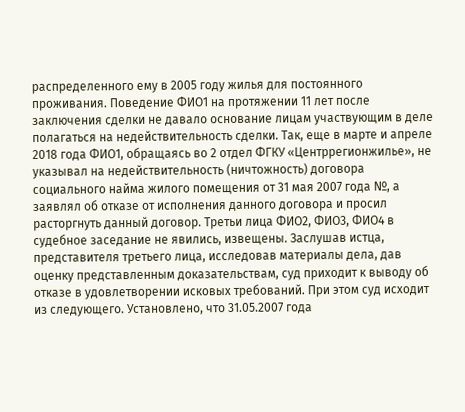распределенного ему в 2005 году жилья для постоянного проживания. Поведение ФИО1 на протяжении 11 лет после заключения сделки не давало основание лицам участвующим в деле полагаться на недействительность сделки. Так, еще в марте и апреле 2018 года ФИО1, обращаясь во 2 отдел ФГКУ «Центррегионжилье», не указывал на недействительность (ничтожность) договора социального найма жилого помещения от 31 мая 2007 года №, а заявлял об отказе от исполнения данного договора и просил расторгнуть данный договор. Третьи лица ФИО2, ФИО3, ФИО4 в судебное заседание не явились, извещены. Заслушав истца, представителя третьего лица, исследовав материалы дела, дав оценку представленным доказательствам, суд приходит к выводу об отказе в удовлетворении исковых требований. При этом суд исходит из следующего. Установлено, что 31.05.2007 года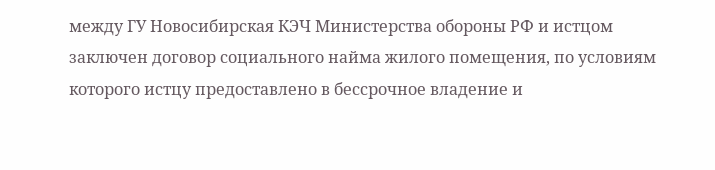между ГУ Новосибирская КЭЧ Министерства обороны РФ и истцом заключен договор социального найма жилого помещения, по условиям которого истцу предоставлено в бессрочное владение и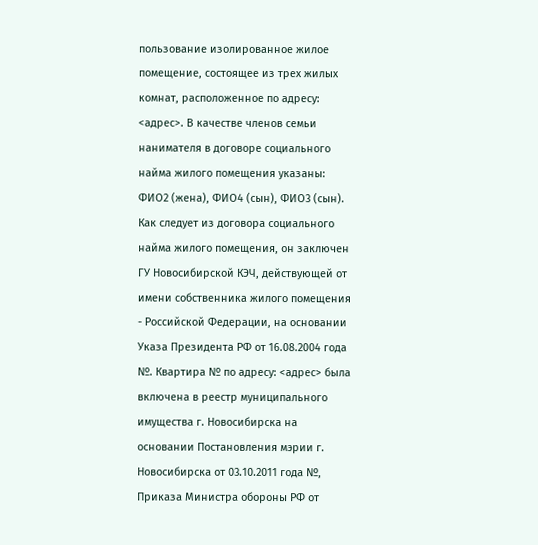пользование изолированное жилое помещение, состоящее из трех жилых комнат, расположенное по адресу: <адрес>. В качестве членов семьи нанимателя в договоре социального найма жилого помещения указаны: ФИО2 (жена), ФИО4 (сын), ФИО3 (сын). Как следует из договора социального найма жилого помещения, он заключен ГУ Новосибирской КЭЧ, действующей от имени собственника жилого помещения - Российской Федерации, на основании Указа Президента РФ от 16.08.2004 года №. Квартира № по адресу: <адрес> была включена в реестр муниципального имущества г. Новосибирска на основании Постановления мэрии г. Новосибирска от 03.10.2011 года №, Приказа Министра обороны РФ от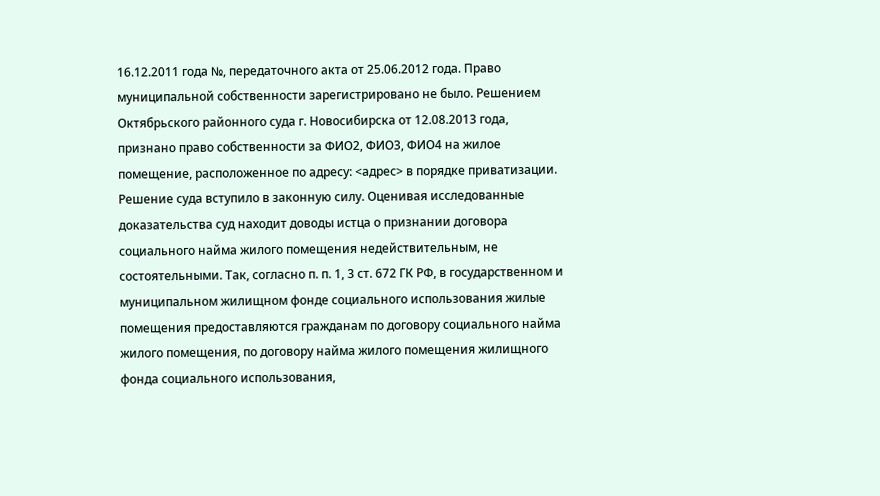16.12.2011 года №, передаточного акта от 25.06.2012 года. Право муниципальной собственности зарегистрировано не было. Решением Октябрьского районного суда г. Новосибирска от 12.08.2013 года, признано право собственности за ФИО2, ФИО3, ФИО4 на жилое помещение, расположенное по адресу: <адрес> в порядке приватизации. Решение суда вступило в законную силу. Оценивая исследованные доказательства суд находит доводы истца о признании договора социального найма жилого помещения недействительным, не состоятельными. Так, согласно п. п. 1, 3 ст. 672 ГК РФ, в государственном и муниципальном жилищном фонде социального использования жилые помещения предоставляются гражданам по договору социального найма жилого помещения, по договору найма жилого помещения жилищного фонда социального использования,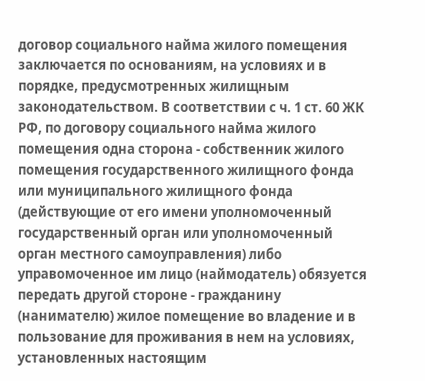договор социального найма жилого помещения заключается по основаниям, на условиях и в порядке, предусмотренных жилищным законодательством. В соответствии с ч. 1 ст. 60 ЖК РФ, по договору социального найма жилого помещения одна сторона - собственник жилого помещения государственного жилищного фонда или муниципального жилищного фонда (действующие от его имени уполномоченный государственный орган или уполномоченный орган местного самоуправления) либо управомоченное им лицо (наймодатель) обязуется передать другой стороне - гражданину (нанимателю) жилое помещение во владение и в пользование для проживания в нем на условиях, установленных настоящим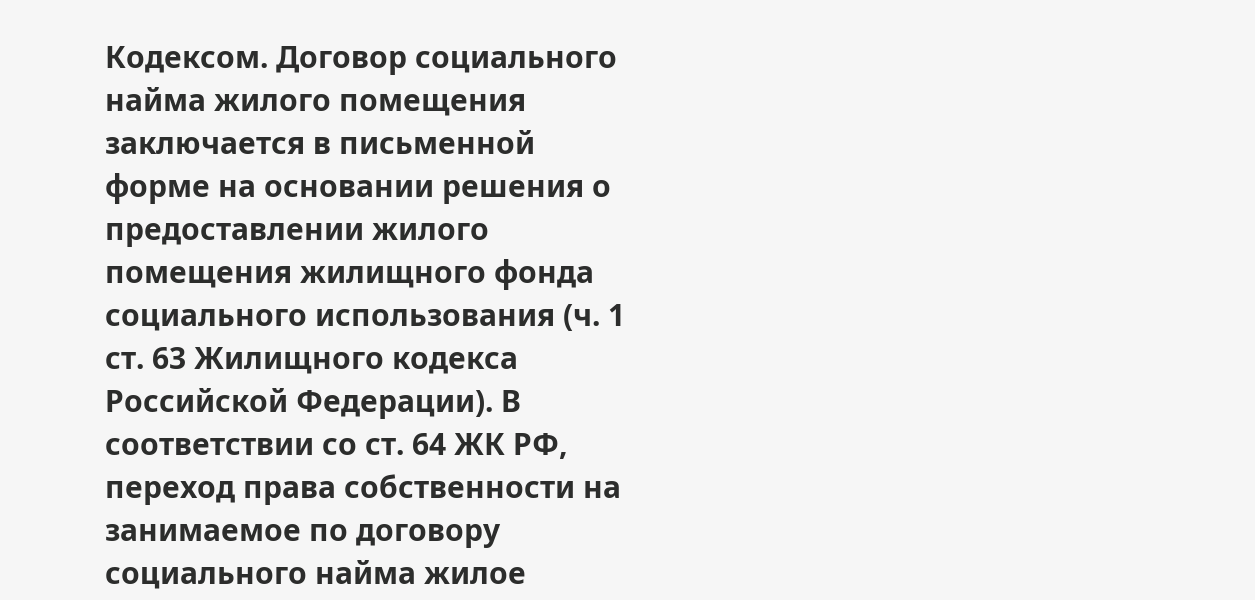Кодексом. Договор социального найма жилого помещения заключается в письменной форме на основании решения о предоставлении жилого помещения жилищного фонда социального использования (ч. 1 ст. 63 Жилищного кодекса Российской Федерации). В соответствии со ст. 64 ЖК РФ, переход права собственности на занимаемое по договору социального найма жилое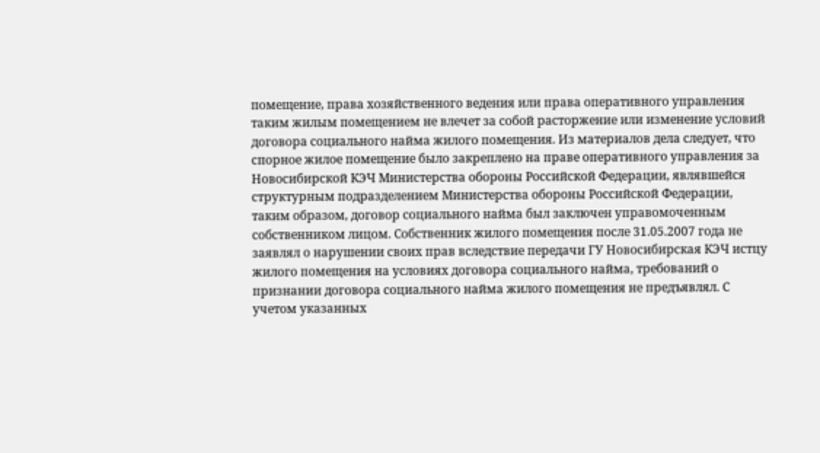помещение, права хозяйственного ведения или права оперативного управления таким жилым помещением не влечет за собой расторжение или изменение условий договора социального найма жилого помещения. Из материалов дела следует, что спорное жилое помещение было закреплено на праве оперативного управления за Новосибирской КЭЧ Министерства обороны Российской Федерации, являвшейся структурным подразделением Министерства обороны Российской Федерации, таким образом, договор социального найма был заключен управомоченным собственником лицом. Собственник жилого помещения после 31.05.2007 года не заявлял о нарушении своих прав вследствие передачи ГУ Новосибирская КЭЧ истцу жилого помещения на условиях договора социального найма, требований о признании договора социального найма жилого помещения не предъявлял. С учетом указанных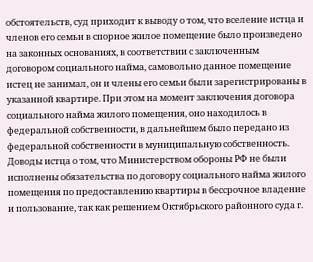обстоятельств, суд приходит к выводу о том, что вселение истца и членов его семьи в спорное жилое помещение было произведено на законных основаниях, в соответствии с заключенным договором социального найма, самовольно данное помещение истец не занимал, он и члены его семьи были зарегистрированы в указанной квартире. При этом на момент заключения договора социального найма жилого помещения, оно находилось в федеральной собственности, в дальнейшем было передано из федеральной собственности в муниципальную собственность. Доводы истца о том, что Министерством обороны РФ не были исполнены обязательства по договору социального найма жилого помещения по предоставлению квартиры в бессрочное владение и пользование, так как решением Октябрьского районного суда г.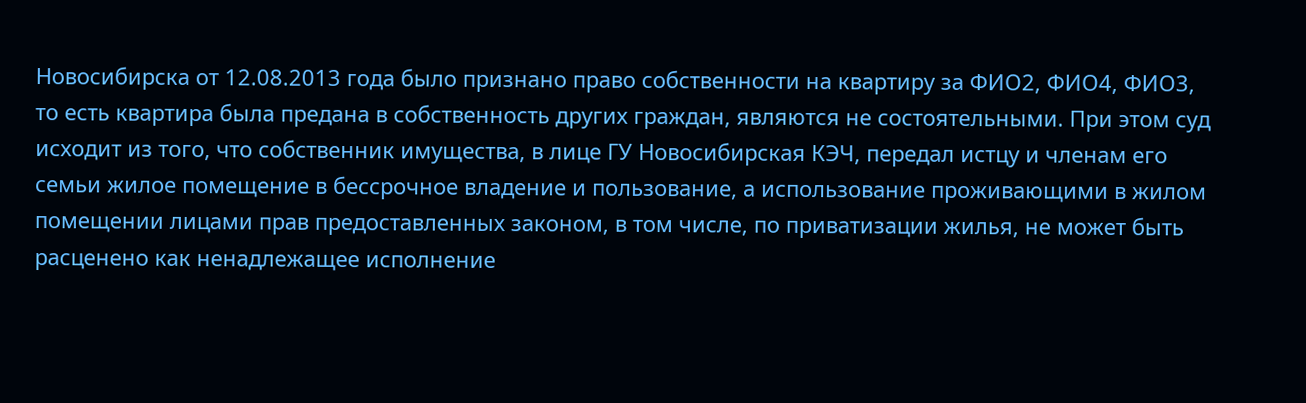Новосибирска от 12.08.2013 года было признано право собственности на квартиру за ФИО2, ФИО4, ФИО3, то есть квартира была предана в собственность других граждан, являются не состоятельными. При этом суд исходит из того, что собственник имущества, в лице ГУ Новосибирская КЭЧ, передал истцу и членам его семьи жилое помещение в бессрочное владение и пользование, а использование проживающими в жилом помещении лицами прав предоставленных законом, в том числе, по приватизации жилья, не может быть расценено как ненадлежащее исполнение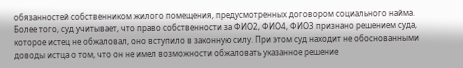обязанностей собственником жилого помещения, предусмотренных договором социального найма. Более того, суд учитывает, что право собственности за ФИО2, ФИО4, ФИО3 признано решением суда, которое истец не обжаловал, оно вступило в законную силу. При этом суд находит не обоснованными доводы истца о том, что он не имел возможности обжаловать указанное решение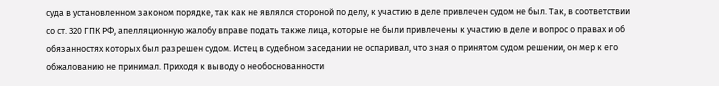суда в установленном законом порядке, так как не являлся стороной по делу, к участию в деле привлечен судом не был. Так, в соответствии со ст. 320 ГПК РФ, апелляционную жалобу вправе подать также лица, которые не были привлечены к участию в деле и вопрос о правах и об обязанностях которых был разрешен судом. Истец в судебном заседании не оспаривал, что зная о принятом судом решении, он мер к его обжалованию не принимал. Приходя к выводу о необоснованности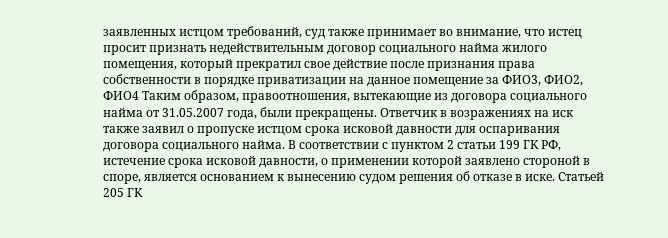заявленных истцом требований, суд также принимает во внимание, что истец просит признать недействительным договор социального найма жилого помещения, который прекратил свое действие после признания права собственности в порядке приватизации на данное помещение за ФИО3, ФИО2, ФИО4 Таким образом, правоотношения, вытекающие из договора социального найма от 31.05.2007 года, были прекращены. Ответчик в возражениях на иск также заявил о пропуске истцом срока исковой давности для оспаривания договора социального найма. В соответствии с пунктом 2 статьи 199 ГК РФ, истечение срока исковой давности, о применении которой заявлено стороной в споре, является основанием к вынесению судом решения об отказе в иске. Статьей 205 ГК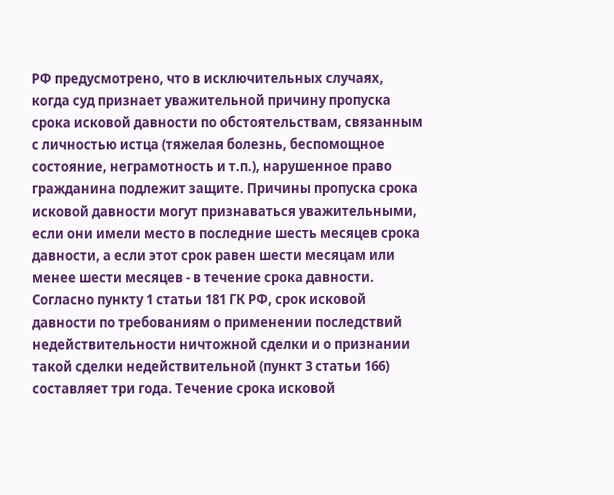РФ предусмотрено, что в исключительных случаях, когда суд признает уважительной причину пропуска срока исковой давности по обстоятельствам, связанным с личностью истца (тяжелая болезнь, беспомощное состояние, неграмотность и т.п.), нарушенное право гражданина подлежит защите. Причины пропуска срока исковой давности могут признаваться уважительными, если они имели место в последние шесть месяцев срока давности, а если этот срок равен шести месяцам или менее шести месяцев - в течение срока давности. Согласно пункту 1 статьи 181 ГК РФ, срок исковой давности по требованиям о применении последствий недействительности ничтожной сделки и о признании такой сделки недействительной (пункт 3 статьи 166) составляет три года. Течение срока исковой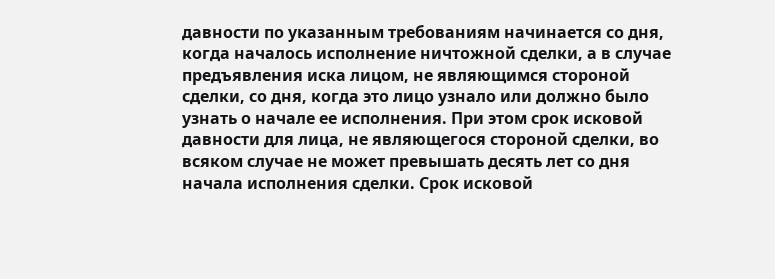давности по указанным требованиям начинается со дня, когда началось исполнение ничтожной сделки, а в случае предъявления иска лицом, не являющимся стороной сделки, со дня, когда это лицо узнало или должно было узнать о начале ее исполнения. При этом срок исковой давности для лица, не являющегося стороной сделки, во всяком случае не может превышать десять лет со дня начала исполнения сделки. Срок исковой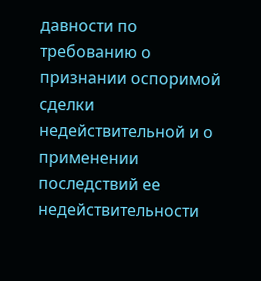давности по требованию о признании оспоримой сделки недействительной и о применении последствий ее недействительности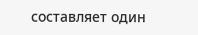составляет один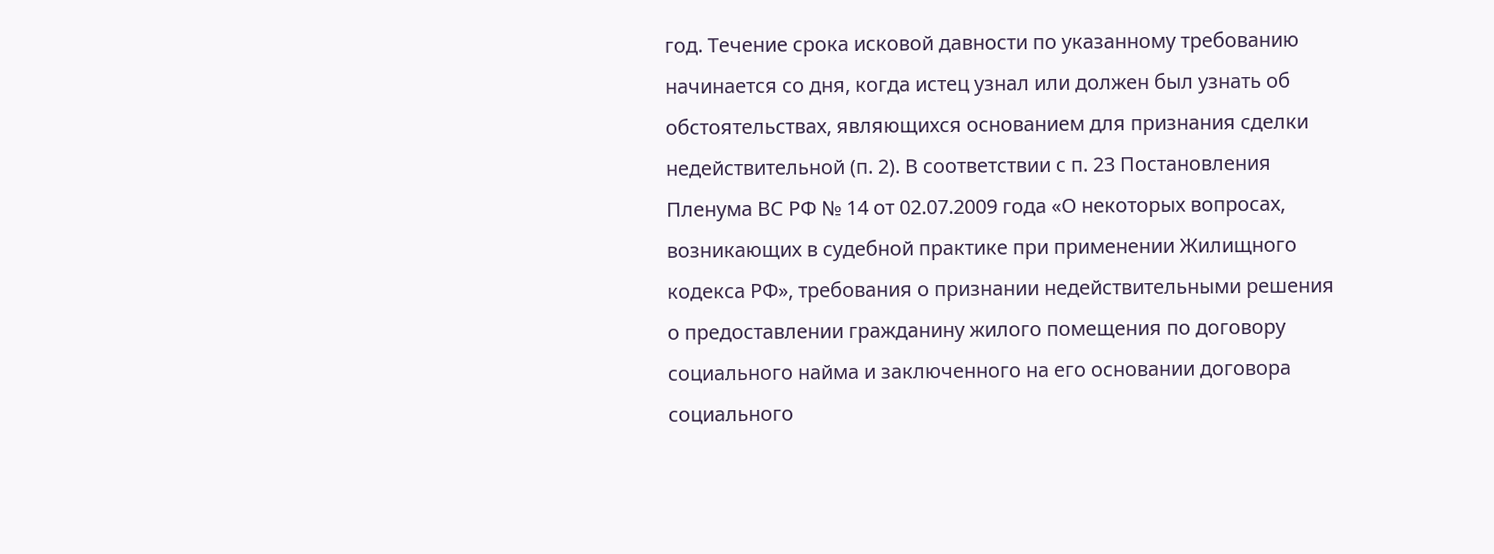год. Течение срока исковой давности по указанному требованию начинается со дня, когда истец узнал или должен был узнать об обстоятельствах, являющихся основанием для признания сделки недействительной (п. 2). В соответствии с п. 23 Постановления Пленума ВС РФ № 14 от 02.07.2009 года «О некоторых вопросах, возникающих в судебной практике при применении Жилищного кодекса РФ», требования о признании недействительными решения о предоставлении гражданину жилого помещения по договору социального найма и заключенного на его основании договора социального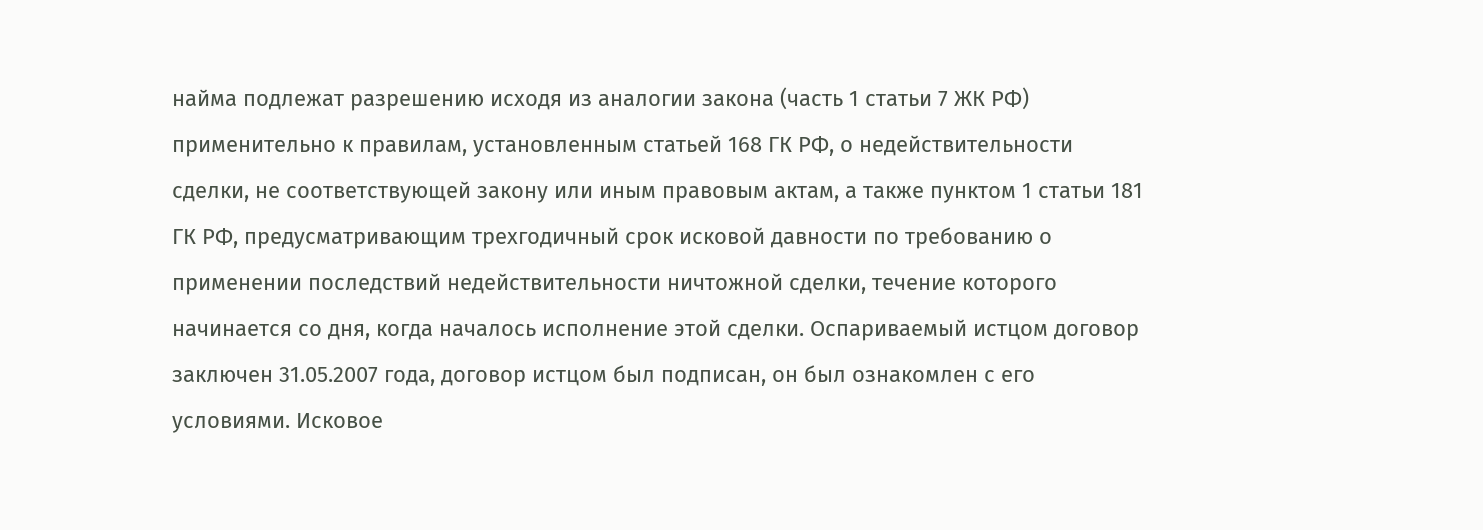найма подлежат разрешению исходя из аналогии закона (часть 1 статьи 7 ЖК РФ) применительно к правилам, установленным статьей 168 ГК РФ, о недействительности сделки, не соответствующей закону или иным правовым актам, а также пунктом 1 статьи 181 ГК РФ, предусматривающим трехгодичный срок исковой давности по требованию о применении последствий недействительности ничтожной сделки, течение которого начинается со дня, когда началось исполнение этой сделки. Оспариваемый истцом договор заключен 31.05.2007 года, договор истцом был подписан, он был ознакомлен с его условиями. Исковое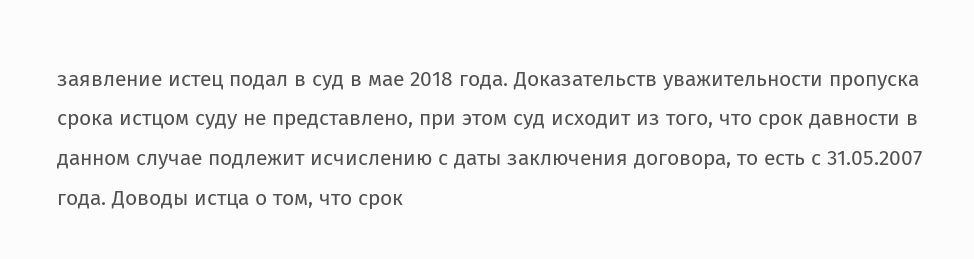заявление истец подал в суд в мае 2018 года. Доказательств уважительности пропуска срока истцом суду не представлено, при этом суд исходит из того, что срок давности в данном случае подлежит исчислению с даты заключения договора, то есть с 31.05.2007 года. Доводы истца о том, что срок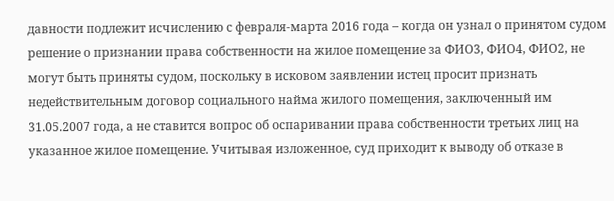давности подлежит исчислению с февраля-марта 2016 года – когда он узнал о принятом судом решение о признании права собственности на жилое помещение за ФИО3, ФИО4, ФИО2, не могут быть приняты судом, поскольку в исковом заявлении истец просит признать недействительным договор социального найма жилого помещения, заключенный им 31.05.2007 года, а не ставится вопрос об оспаривании права собственности третьих лиц на указанное жилое помещение. Учитывая изложенное, суд приходит к выводу об отказе в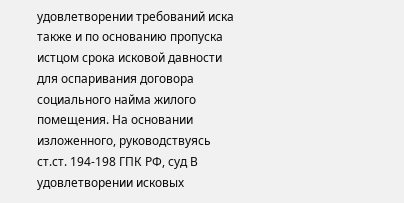удовлетворении требований иска также и по основанию пропуска истцом срока исковой давности для оспаривания договора социального найма жилого помещения. На основании изложенного, руководствуясь ст.ст. 194-198 ГПК РФ, суд В удовлетворении исковых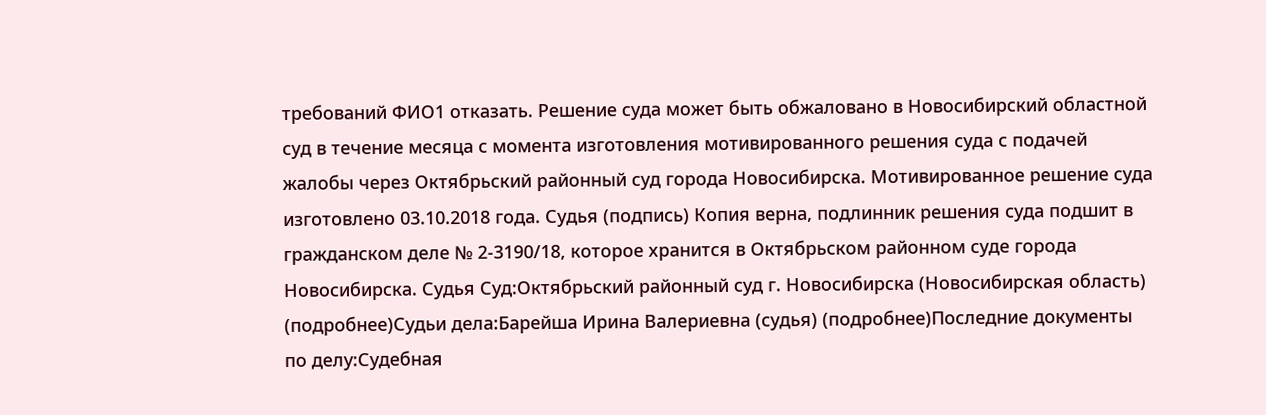требований ФИО1 отказать. Решение суда может быть обжаловано в Новосибирский областной суд в течение месяца с момента изготовления мотивированного решения суда с подачей жалобы через Октябрьский районный суд города Новосибирска. Мотивированное решение суда изготовлено 03.10.2018 года. Судья (подпись) Копия верна, подлинник решения суда подшит в гражданском деле № 2-3190/18, которое хранится в Октябрьском районном суде города Новосибирска. Судья Суд:Октябрьский районный суд г. Новосибирска (Новосибирская область) (подробнее)Судьи дела:Барейша Ирина Валериевна (судья) (подробнее)Последние документы по делу:Судебная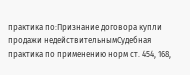практика по:Признание договора купли продажи недействительнымСудебная практика по применению норм ст. 454, 168,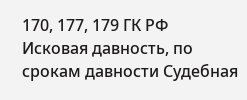170, 177, 179 ГК РФ
Исковая давность, по срокам давности Судебная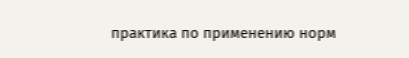практика по применению норм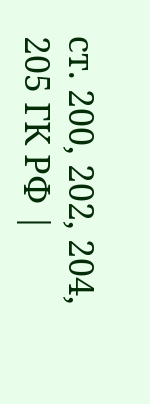ст. 200, 202, 204, 205 ГК РФ |